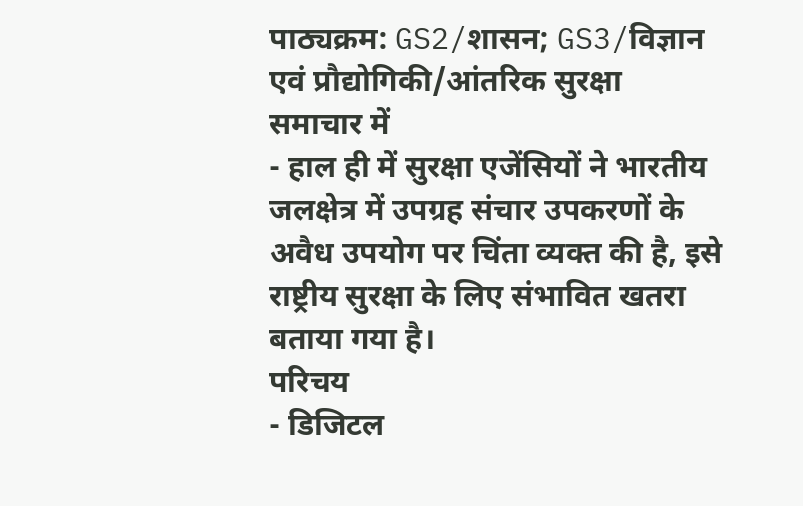पाठ्यक्रम: GS2/शासन; GS3/विज्ञान एवं प्रौद्योगिकी/आंतरिक सुरक्षा
समाचार में
- हाल ही में सुरक्षा एजेंसियों ने भारतीय जलक्षेत्र में उपग्रह संचार उपकरणों के अवैध उपयोग पर चिंता व्यक्त की है, इसे राष्ट्रीय सुरक्षा के लिए संभावित खतरा बताया गया है।
परिचय
- डिजिटल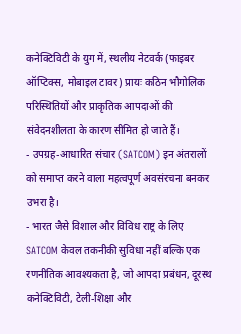कनेक्टिविटी के युग में, स्थलीय नेटवर्क (फाइबर ऑप्टिक्स, मोबाइल टावर) प्रायः कठिन भौगोलिक परिस्थितियों और प्राकृतिक आपदाओं की संवेदनशीलता के कारण सीमित हो जाते हैं।
- उपग्रह-आधारित संचार (SATCOM) इन अंतरालों को समाप्त करने वाला महत्वपूर्ण अवसंरचना बनकर उभरा है।
- भारत जैसे विशाल और विविध राष्ट्र के लिए SATCOM केवल तकनीकी सुविधा नहीं बल्कि एक रणनीतिक आवश्यकता है, जो आपदा प्रबंधन, दूरस्थ कनेक्टिविटी, टेली-शिक्षा और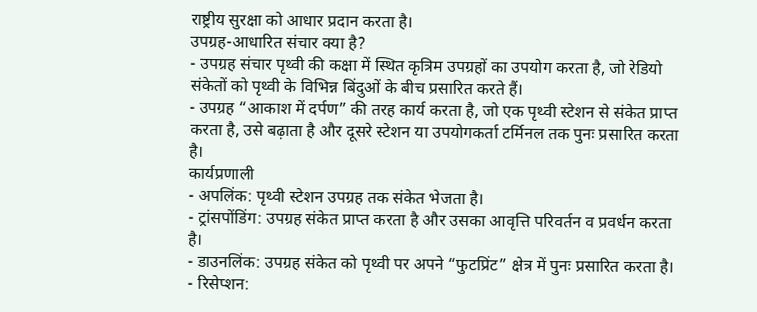राष्ट्रीय सुरक्षा को आधार प्रदान करता है।
उपग्रह-आधारित संचार क्या है?
- उपग्रह संचार पृथ्वी की कक्षा में स्थित कृत्रिम उपग्रहों का उपयोग करता है, जो रेडियो संकेतों को पृथ्वी के विभिन्न बिंदुओं के बीच प्रसारित करते हैं।
- उपग्रह “आकाश में दर्पण” की तरह कार्य करता है, जो एक पृथ्वी स्टेशन से संकेत प्राप्त करता है, उसे बढ़ाता है और दूसरे स्टेशन या उपयोगकर्ता टर्मिनल तक पुनः प्रसारित करता है।
कार्यप्रणाली
- अपलिंक: पृथ्वी स्टेशन उपग्रह तक संकेत भेजता है।
- ट्रांसपोंडिंग: उपग्रह संकेत प्राप्त करता है और उसका आवृत्ति परिवर्तन व प्रवर्धन करता है।
- डाउनलिंक: उपग्रह संकेत को पृथ्वी पर अपने “फुटप्रिंट” क्षेत्र में पुनः प्रसारित करता है।
- रिसेप्शन: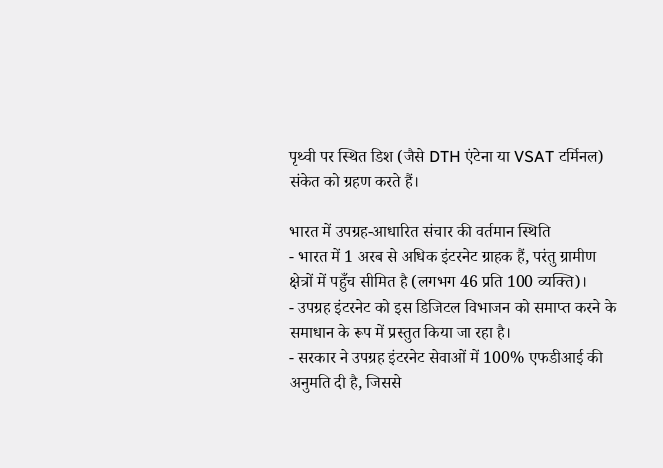पृथ्वी पर स्थित डिश (जैसे DTH एंटेना या VSAT टर्मिनल) संकेत को ग्रहण करते हैं।

भारत में उपग्रह-आधारित संचार की वर्तमान स्थिति
- भारत में 1 अरब से अधिक इंटरनेट ग्राहक हैं, परंतु ग्रामीण क्षेत्रों में पहुँच सीमित है (लगभग 46 प्रति 100 व्यक्ति)।
- उपग्रह इंटरनेट को इस डिजिटल विभाजन को समाप्त करने के समाधान के रूप में प्रस्तुत किया जा रहा है।
- सरकार ने उपग्रह इंटरनेट सेवाओं में 100% एफडीआई की अनुमति दी है, जिससे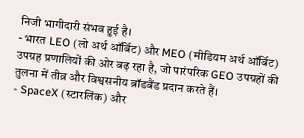निजी भागीदारी संभव हुई है।
- भारत LEO (लो अर्थ ऑर्बिट) और MEO (मीडियम अर्थ ऑर्बिट) उपग्रह प्रणालियों की ओर बढ़ रहा है, जो पारंपरिक GEO उपग्रहों की तुलना में तीव्र और विश्वसनीय ब्रॉडबैंड प्रदान करते हैं।
- SpaceX (स्टारलिंक) और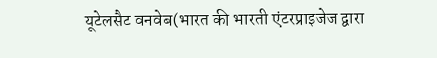यूटेलसैट वनवेब(भारत की भारती एंटरप्राइजेज द्वारा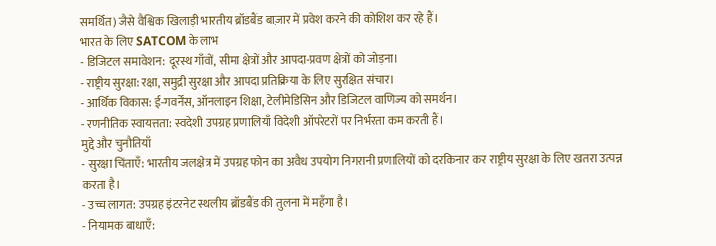समर्थित) जैसे वैश्विक खिलाड़ी भारतीय ब्रॉडबैंड बाज़ार में प्रवेश करने की कोशिश कर रहे हैं।
भारत के लिए SATCOM के लाभ
- डिजिटल समावेशन: दूरस्थ गाँवों, सीमा क्षेत्रों और आपदा-प्रवण क्षेत्रों को जोड़ना।
- राष्ट्रीय सुरक्षा: रक्षा, समुद्री सुरक्षा और आपदा प्रतिक्रिया के लिए सुरक्षित संचार।
- आर्थिक विकास: ई-गवर्नेंस, ऑनलाइन शिक्षा, टेलीमेडिसिन और डिजिटल वाणिज्य को समर्थन।
- रणनीतिक स्वायत्तता: स्वदेशी उपग्रह प्रणालियाँ विदेशी ऑपरेटरों पर निर्भरता कम करती हैं।
मुद्दे और चुनौतियाँ
- सुरक्षा चिंताएँ: भारतीय जलक्षेत्र में उपग्रह फोन का अवैध उपयोग निगरानी प्रणालियों को दरकिनार कर राष्ट्रीय सुरक्षा के लिए खतरा उत्पन्न करता है।
- उच्च लागत: उपग्रह इंटरनेट स्थलीय ब्रॉडबैंड की तुलना में महँगा है।
- नियामक बाधाएँ: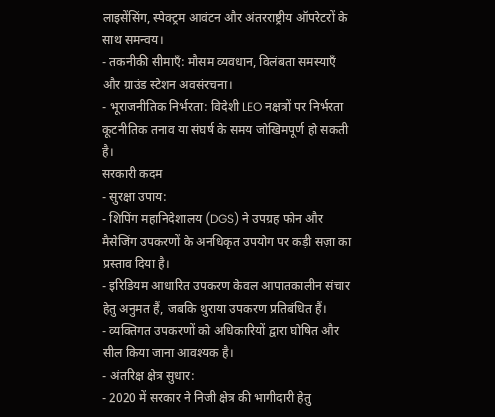लाइसेंसिंग, स्पेक्ट्रम आवंटन और अंतरराष्ट्रीय ऑपरेटरों के साथ समन्वय।
- तकनीकी सीमाएँ: मौसम व्यवधान, विलंबता समस्याएँ और ग्राउंड स्टेशन अवसंरचना।
- भूराजनीतिक निर्भरता: विदेशी LEO नक्षत्रों पर निर्भरता कूटनीतिक तनाव या संघर्ष के समय जोखिमपूर्ण हो सकती है।
सरकारी कदम
- सुरक्षा उपाय:
- शिपिंग महानिदेशालय (DGS) ने उपग्रह फोन और मैसेजिंग उपकरणों के अनधिकृत उपयोग पर कड़ी सज़ा का प्रस्ताव दिया है।
- इरिडियम आधारित उपकरण केवल आपातकालीन संचार हेतु अनुमत हैं, जबकि थुराया उपकरण प्रतिबंधित हैं।
- व्यक्तिगत उपकरणों को अधिकारियों द्वारा घोषित और सील किया जाना आवश्यक है।
- अंतरिक्ष क्षेत्र सुधार:
- 2020 में सरकार ने निजी क्षेत्र की भागीदारी हेतु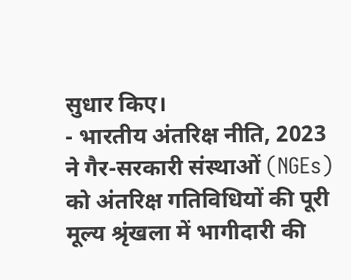सुधार किए।
- भारतीय अंतरिक्ष नीति, 2023 ने गैर-सरकारी संस्थाओं (NGEs) को अंतरिक्ष गतिविधियों की पूरी मूल्य श्रृंखला में भागीदारी की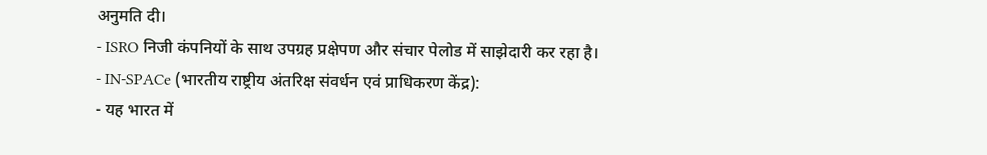अनुमति दी।
- ISRO निजी कंपनियों के साथ उपग्रह प्रक्षेपण और संचार पेलोड में साझेदारी कर रहा है।
- IN-SPACe (भारतीय राष्ट्रीय अंतरिक्ष संवर्धन एवं प्राधिकरण केंद्र):
- यह भारत में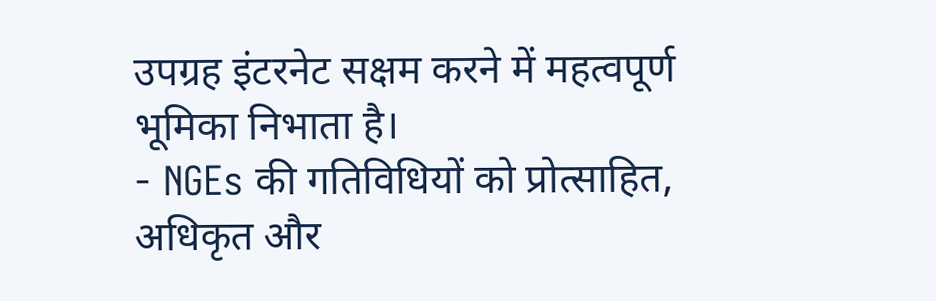उपग्रह इंटरनेट सक्षम करने में महत्वपूर्ण भूमिका निभाता है।
- NGEs की गतिविधियों को प्रोत्साहित, अधिकृत और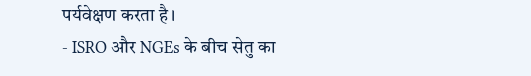पर्यवेक्षण करता है।
- ISRO और NGEs के बीच सेतु का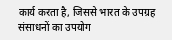कार्य करता है, जिससे भारत के उपग्रह संसाधनों का उपयोग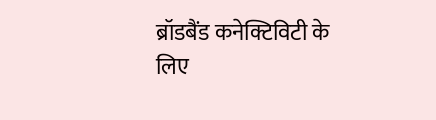ब्रॉडबैंड कनेक्टिविटी के लिए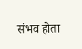संभव होता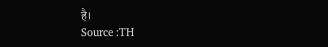है।
Source :TH